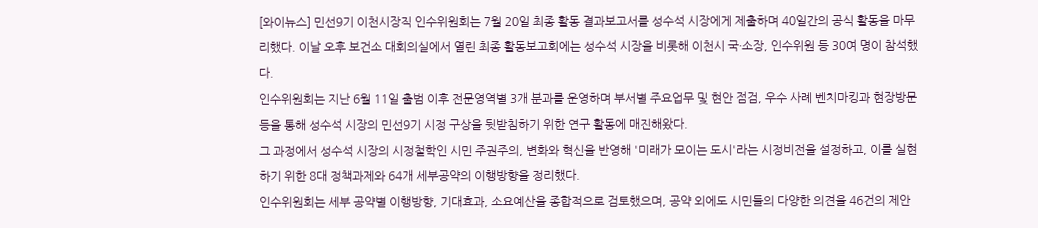[와이뉴스] 민선9기 이천시장직 인수위원회는 7월 20일 최종 활동 결과보고서를 성수석 시장에게 제출하며 40일간의 공식 활동을 마무리했다. 이날 오후 보건소 대회의실에서 열린 최종 활동보고회에는 성수석 시장을 비롯해 이천시 국·소장, 인수위원 등 30여 명이 참석했다.
인수위원회는 지난 6월 11일 출범 이후 전문영역별 3개 분과를 운영하며 부서별 주요업무 및 현안 점검, 우수 사례 벤치마킹과 현장방문 등을 통해 성수석 시장의 민선9기 시정 구상을 뒷받침하기 위한 연구 활동에 매진해왔다.
그 과정에서 성수석 시장의 시정철학인 시민 주권주의, 변화와 혁신을 반영해 '미래가 모이는 도시'라는 시정비전을 설정하고, 이를 실현하기 위한 8대 정책과제와 64개 세부공약의 이행방향을 정리했다.
인수위원회는 세부 공약별 이행방향, 기대효과, 소요예산을 종합적으로 검토했으며, 공약 외에도 시민들의 다양한 의견을 46건의 제안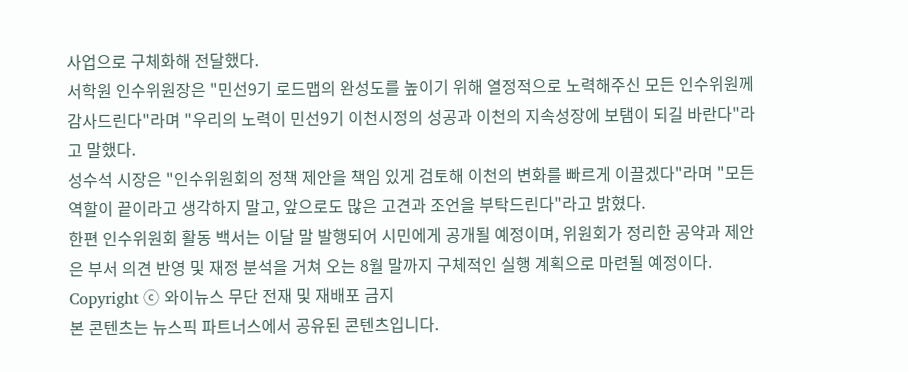사업으로 구체화해 전달했다.
서학원 인수위원장은 "민선9기 로드맵의 완성도를 높이기 위해 열정적으로 노력해주신 모든 인수위원께 감사드린다"라며 "우리의 노력이 민선9기 이천시정의 성공과 이천의 지속성장에 보탬이 되길 바란다"라고 말했다.
성수석 시장은 "인수위원회의 정책 제안을 책임 있게 검토해 이천의 변화를 빠르게 이끌겠다"라며 "모든 역할이 끝이라고 생각하지 말고, 앞으로도 많은 고견과 조언을 부탁드린다"라고 밝혔다.
한편 인수위원회 활동 백서는 이달 말 발행되어 시민에게 공개될 예정이며, 위원회가 정리한 공약과 제안은 부서 의견 반영 및 재정 분석을 거쳐 오는 8월 말까지 구체적인 실행 계획으로 마련될 예정이다.
Copyright ⓒ 와이뉴스 무단 전재 및 재배포 금지
본 콘텐츠는 뉴스픽 파트너스에서 공유된 콘텐츠입니다.